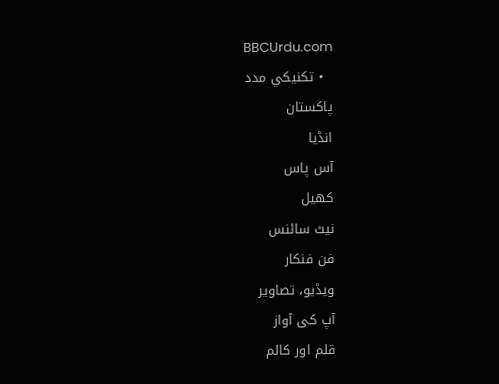BBCUrdu.com
  • تکنيکي مدد
پاکستان
انڈیا
آس پاس
کھیل
نیٹ سائنس
فن فنکار
ویڈیو، تصاویر
آپ کی آواز
قلم اور کالم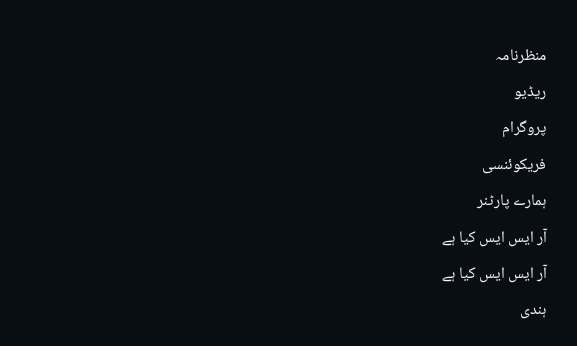منظرنامہ
ریڈیو
پروگرام
فریکوئنسی
ہمارے پارٹنر
آر ایس ایس کیا ہے
آر ایس ایس کیا ہے
ہندی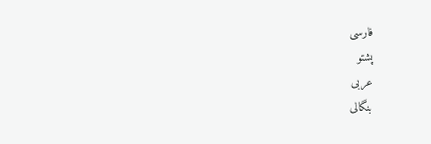فارسی
پشتو
عربی
بنگالی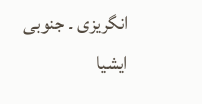انگریزی ۔ جنوبی ایشیا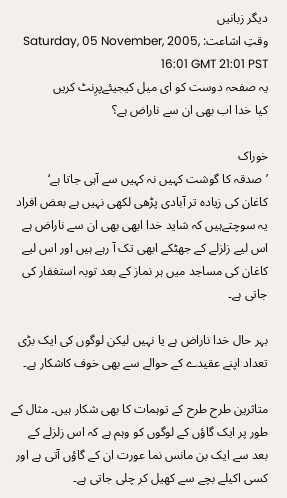دیگر زبانیں
وقتِ اشاعت: Saturday, 05 November, 2005, 16:01 GMT 21:01 PST
یہ صفحہ دوست کو ای میل کیجیئےپرِنٹ کریں
کیا خدا اب بھی ان سے ناراض ہے؟

خوراک
’صدقہ کا گوشت کہیں نہ کہیں سے آہی جاتا ہے‘
کاغان کی زیادہ تر آبادی پڑھی لکھی نہیں ہے بعض افراد یہ سوچتےہیں کہ شاید خدا ابھی بھی ان سے ناراض ہے اس لیے زلزلے کے جھٹکے ابھی تک آ رہے ہیں اور اس لیے کاغان کی مساجد میں ہر نماز کے بعد توبہ استغفار کی جاتی ہے۔

بہر حال خدا ناراض ہے یا نہیں لیکن لوگوں کی ایک بڑی تعداد اپنے عقیدے کے حوالے سے بھی خوف کاشکار ہے۔

متاثرین طرح طرح کے توہمات کا بھی شکار ہیں۔ مثال کے طور پر ایک گاؤں کے لوگوں کو وہم ہے کہ اس زلزلے کے بعد سے ایک بن مانس نما عورت ان کے گاؤں آتی ہے اور کسی اکیلے بچے سے کھیل کر چلی جاتی ہے۔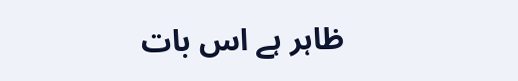ظاہر ہے اس بات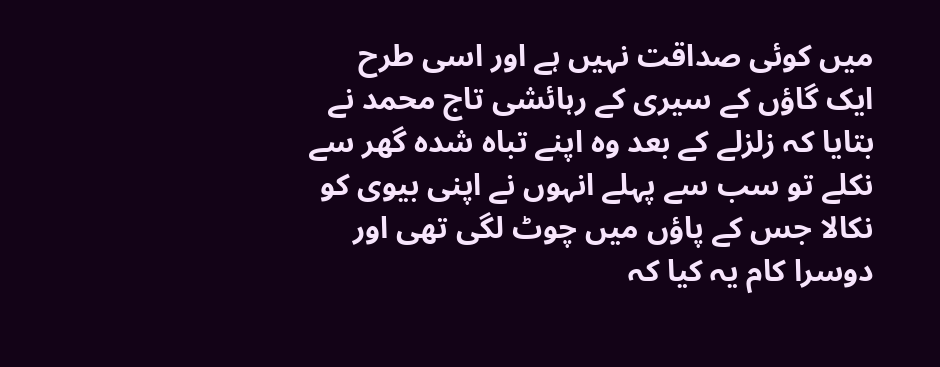میں کوئی صداقت نہیں ہے اور اسی طرح ایک گاؤں کے سیری کے رہائشی تاج محمد نے بتایا کہ زلزلے کے بعد وہ اپنے تباہ شدہ گھر سے نکلے تو سب سے پہلے انہوں نے اپنی بیوی کو نکالا جس کے پاؤں میں چوٹ لگی تھی اور دوسرا کام یہ کیا کہ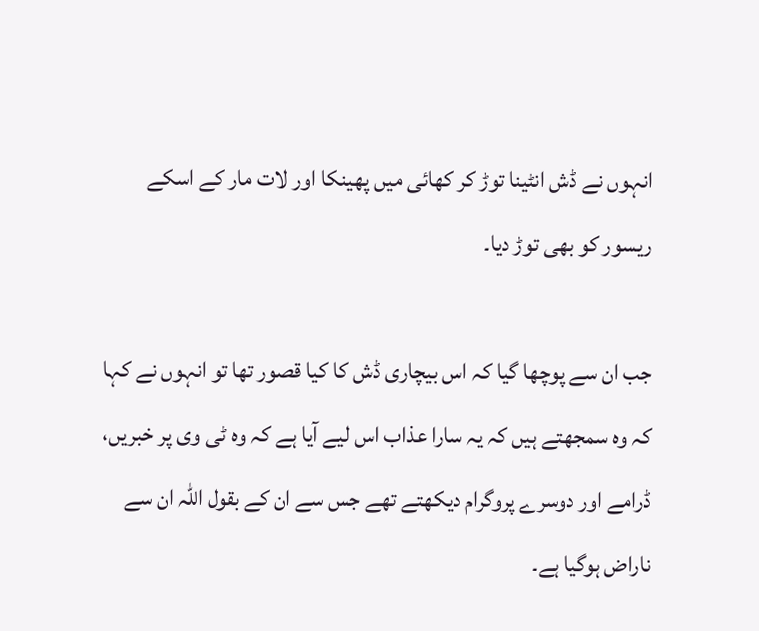انہوں نے ڈش انٹینا توڑ کر کھائی میں پھینکا اور لات مار کے اسکے ریسور کو بھی توڑ دیا۔

جب ان سے پوچھا گیا کہ اس بیچاری ڈش کا کیا قصور تھا تو انہوں نے کہا کہ وہ سمجھتے ہیں کہ یہ سارا عذاب اس لیے آیا ہے کہ وہ ٹی وی پر خبریں، ڈرامے اور دوسرے پروگرام دیکھتے تھے جس سے ان کے بقول اللہ ان سے ناراض ہوگیا ہے۔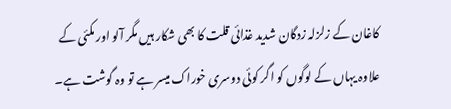کاغان کے زلزلہ زدگان شدید غذائی قلت کا بھی شکار ہیں مگر آلو اور مکئی کے علاوہ یہاں کے لوگوں کو اگر کوئی دوسری خوراک میسر ہے تو وہ گوشت ہے۔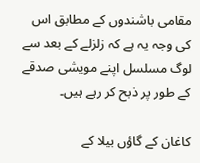مقامی باشندوں کے مطابق اس کی وجہ یہ ہے کہ زلزلے کے بعد سے لوگ مسلسل اپنے مویشی صدقے کے طور پر ذبح کر رہے ہیں۔

کاغان کے گاؤں بیلا کے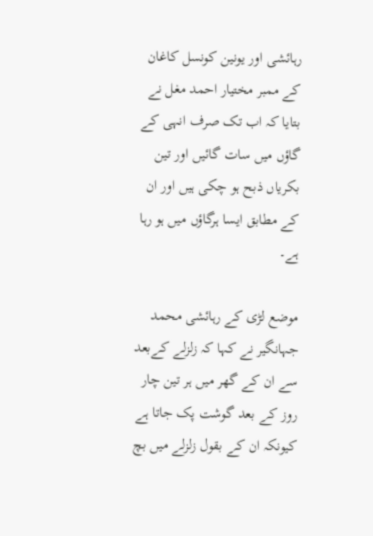رہائشی اور یونین کونسل کاغان کے ممبر مختیار احمد مغل نے بتایا کہ اب تک صرف انہی کے گاؤں میں سات گائیں اور تین بکریاں ذبح ہو چکی ہیں اور ان کے مطابق ایسا ہرگاؤں میں ہو رہا ہے۔

موضع لڑی کے رہائشی محمد جہانگیر نے کہا کہ زلزلے کےبعد سے ان کے گھر میں ہر تین چار روز کے بعد گوشت پک جاتا ہے کیونکہ ان کے بقول زلزلے میں بچ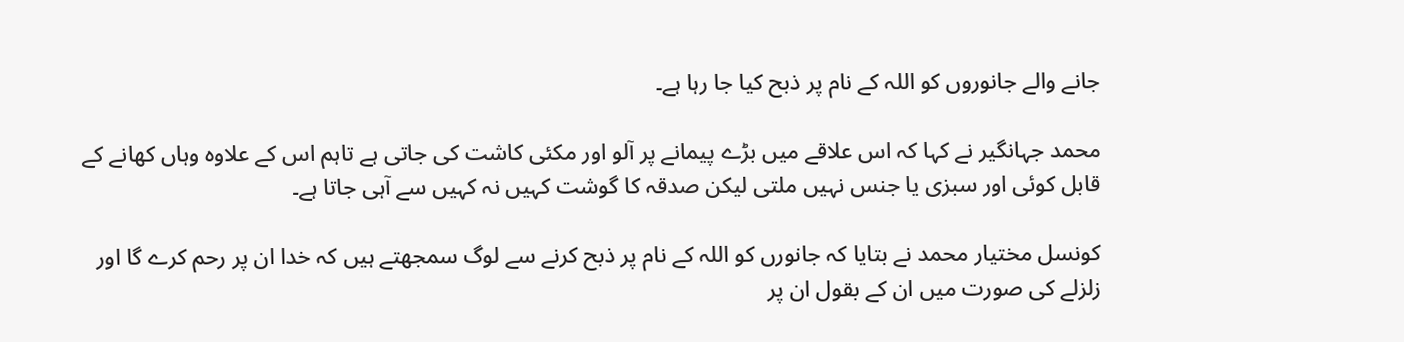جانے والے جانوروں کو اللہ کے نام پر ذبح کیا جا رہا ہے۔

محمد جہانگیر نے کہا کہ اس علاقے میں بڑے پیمانے پر آلو اور مکئی کاشت کی جاتی ہے تاہم اس کے علاوہ وہاں کھانے کے قابل کوئی اور سبزی یا جنس نہیں ملتی لیکن صدقہ کا گوشت کہیں نہ کہیں سے آہی جاتا ہے۔

کونسل مختیار محمد نے بتایا کہ جانورں کو اللہ کے نام پر ذبح کرنے سے لوگ سمجھتے ہیں کہ خدا ان پر رحم کرے گا اور زلزلے کی صورت میں ان کے بقول ان پر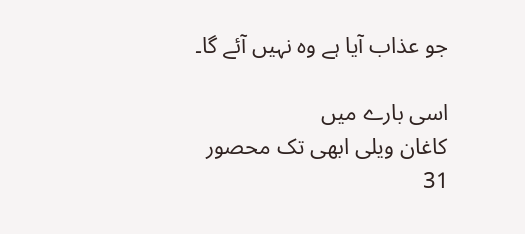جو عذاب آیا ہے وہ نہیں آئے گا۔

اسی بارے میں
کاغان ویلی ابھی تک محصور
31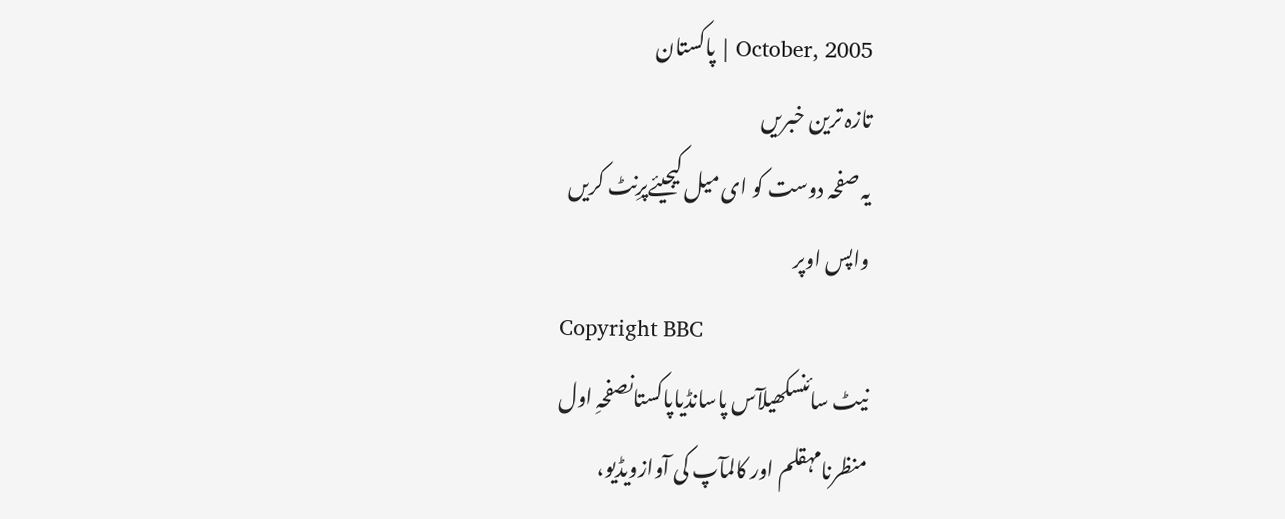October, 2005 | پاکستان
تازہ ترین خبریں
یہ صفحہ دوست کو ای میل کیجیئےپرِنٹ کریں
واپس اوپر
Copyright BBC
نیٹ سائنسکھیلآس پاسانڈیاپاکستانصفحہِ اول
منظرنامہقلم اور کالمآپ کی آوازویڈیو،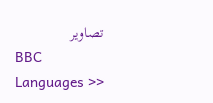تصاویر
BBC Languages >>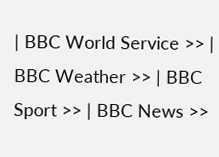| BBC World Service >> | BBC Weather >> | BBC Sport >> | BBC News >>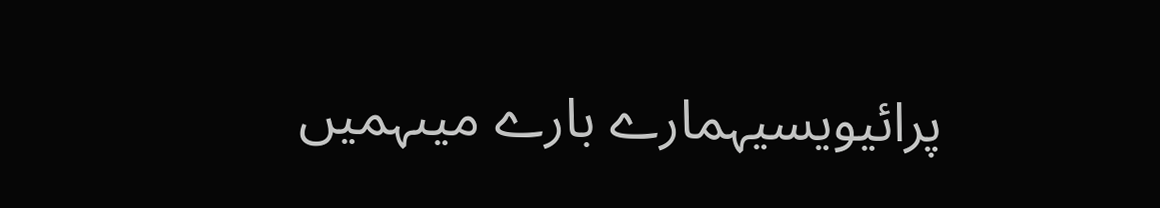پرائیویسیہمارے بارے میںہمیں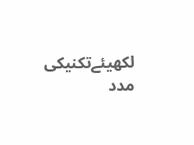لکھیئےتکنیکی مدد